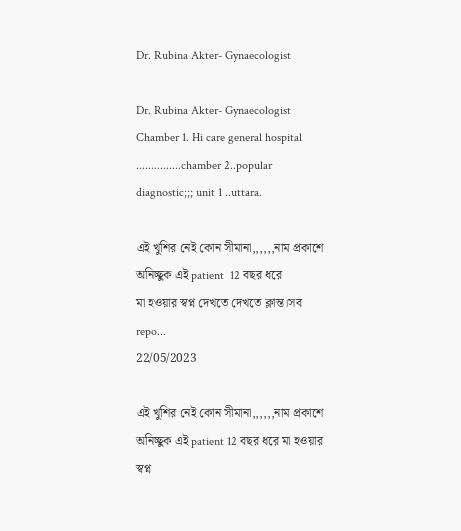Dr. Rubina Akter- Gynaecologist

Dr. Rubina Akter- Gynaecologist Chamber 1. Hi care general hospital ...............chamber 2..popular diagnostic;;; unit 1 ..uttara.

এই খুশির নেই কোন সীমানা,,,,,,নাম‌ প্রকাশে অনিচ্ছুক এই patient  12 বছর ধরে মা ‌হওয়ার স্বপ্ন দেখতে দেখতে ক্লান্ত।সব  repo...
22/05/2023

এই খুশির নেই কোন সীমানা,,,,,,নাম‌ প্রকাশে অনিচ্ছুক এই patient 12 বছর ধরে মা ‌হওয়ার স্বপ্ন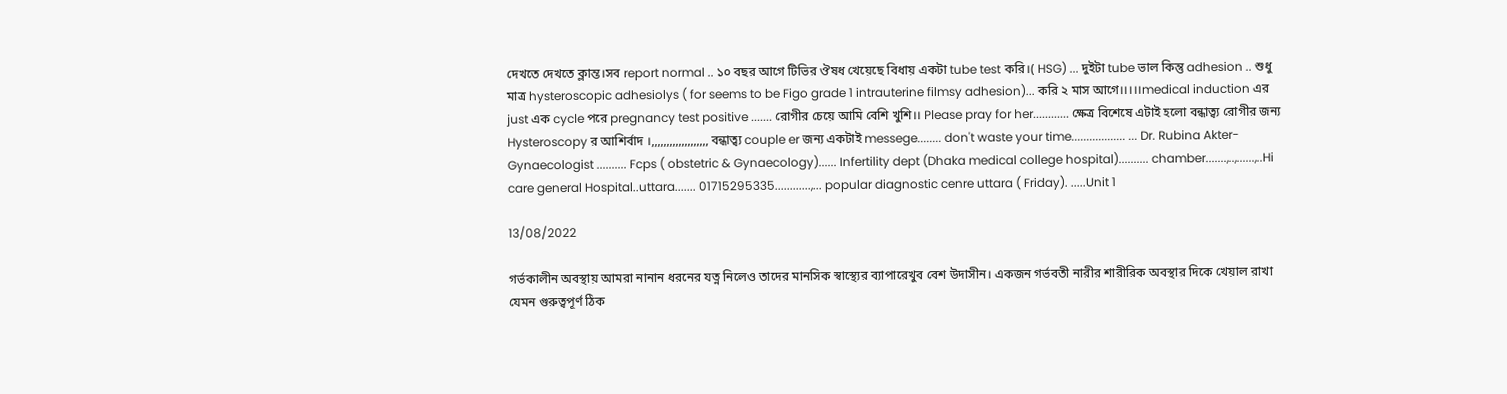দেখতে দেখতে ক্লান্ত।সব report normal .. ১০ বছর আগে টিভির ঔষধ খেয়েছে বিধায় একটা tube test করি।( HSG) ... দুইটা tube ভাল কিন্তু adhesion .. শুধু মাত্র ‌hysteroscopic adhesiolys ( for seems to be Figo grade 1 intrauterine filmsy adhesion)... করি ২ মাস আগে।।।।।medical induction এর just এক cycle পরে pregnancy test positive ....... রোগীর চেয়ে আমি বেশি খুশি।। Please pray for her............ ক্ষেত্র বিশেষে এটাই হলো বন্ধাত্ব্য রোগীর জন্য Hysteroscopy র আশির্বাদ ।,,,,,,,,,,,,,,,,,,, বন্ধাত্ব্য couple er জন্য একটাই messege........ don't waste your time.................. ... Dr. Rubina Akter- Gynaecologist .......... Fcps ( obstetric & Gynaecology)...... Infertility dept (Dhaka medical college hospital).......... chamber.......,..,......,..Hi care general Hospital..uttara....... 01715295335............,... popular diagnostic cenre uttara ( Friday). .....Unit 1

13/08/2022

গর্ভকালীন অবস্থায় আমরা নানান ধরনের যত্ন নিলেও তাদের মানসিক স্বাস্থ্যের ব্যাপারেখুব বেশ উদাসীন। একজন গর্ভবতী নারীর শারীরিক অবস্থার দিকে খেয়াল রাখা যেমন গুরুত্বপূর্ণ ঠিক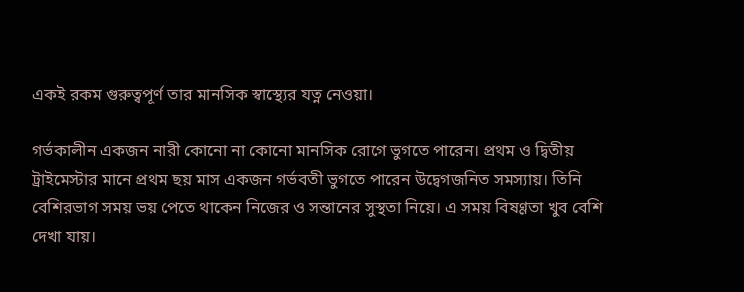একই রকম গুরুত্বপূর্ণ তার মানসিক স্বাস্থ্যের যত্ন নেওয়া।

গর্ভকালীন একজন নারী কোনো না কোনো মানসিক রোগে ভুগতে পারেন। প্রথম ও দ্বিতীয় ট্রাইমেস্টার মানে প্রথম ছয় মাস একজন গর্ভবতী ভুগতে পারেন উদ্বেগজনিত সমস্যায়। তিনি বেশিরভাগ সময় ভয় পেতে থাকেন নিজের ও সন্তানের সুস্থতা নিয়ে। এ সময় বিষণ্ণতা খুব বেশি দেখা যায়।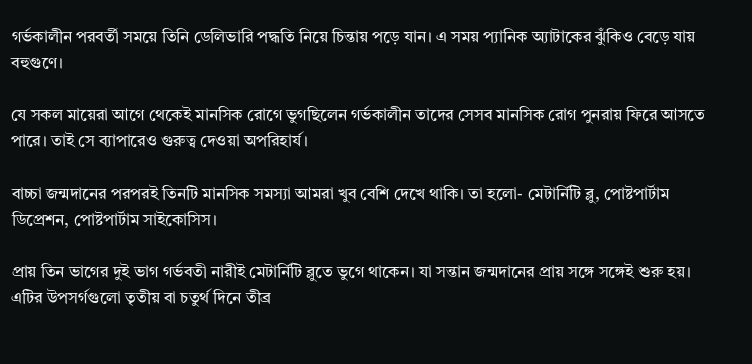গর্ভকালীন পরবর্তী সময়ে তিনি ডেলিভারি পদ্ধতি নিয়ে চিন্তায় পড়ে যান। এ সময় প্যানিক অ্যাটাকের ঝুঁকিও বেড়ে যায় বহুগুণে।

যে সকল মায়েরা আগে থেকেই মানসিক রোগে ভুগছিলেন গর্ভকালীন তাদের সেসব মানসিক রোগ পুনরায় ফিরে আসতে পারে। তাই সে ব্যাপারেও গুরুত্ব দেওয়া অপরিহার্য।

বাচ্চা জন্মদানের পরপরই তিনটি মানসিক সমস্যা আমরা খুব বেশি দেখে থাকি। তা হলো- মেটার্নিটি ব্লু, পোষ্টপার্টাম ডিপ্রেশন, পোষ্টপার্টাম সাইকোসিস।

প্রায় তিন ভাগের দুই ভাগ গর্ভবতী নারীই মেটার্নিটি ব্লুতে ভুগে থাকেন। যা সন্তান জন্মদানের প্রায় সঙ্গে সঙ্গেই শুরু হয়। এটির উপসর্গগুলো তৃতীয় বা চতুর্থ দিনে তীব্র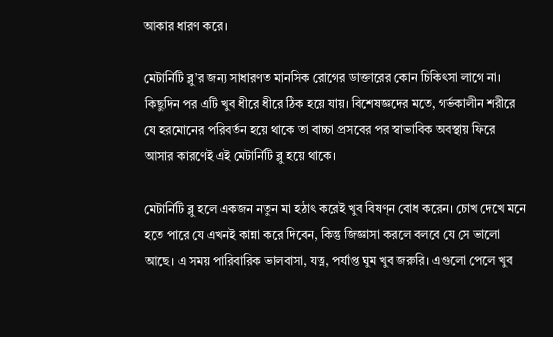আকার ধারণ করে।

মেটার্নিটি ব্লু’র জন্য সাধারণত মানসিক রোগের ডাক্তারের কোন চিকিৎসা লাগে না। কিছুদিন পর এটি খুব ধীরে ধীরে ঠিক হয়ে যায়। বিশেষজ্ঞদের মতে, গর্ভকালীন শরীরে যে হরমোনের পরিবর্তন হয়ে থাকে তা বাচ্চা প্রসবের পর স্বাভাবিক অবস্থায় ফিরে আসার কারণেই এই মেটার্নিটি ব্লু হয়ে থাকে।

মেটার্নিটি ব্লু হলে একজন নতুন মা হঠাৎ করেই খুব বিষণ্ন বোধ করেন। চোখ দেখে মনে হতে পারে যে এখনই কান্না করে দিবেন, কিন্তু জিজ্ঞাসা করলে বলবে যে সে ভালো আছে। এ সময় পারিবারিক ভালবাসা, যত্ন, পর্যাপ্ত ঘুম খুব জরুরি। এগুলো পেলে খুব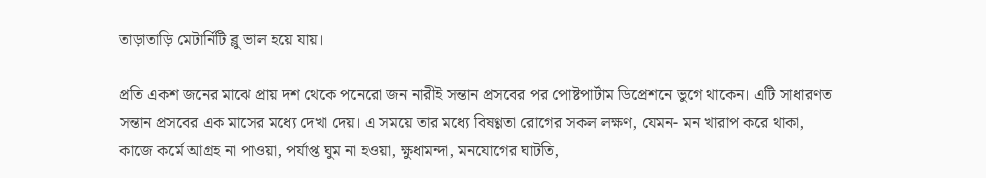তাড়াতাড়ি মেটার্নিটি ব্লু ভাল হয়ে যায়।

প্রতি একশ জনের মাঝে প্রায় দশ থেকে পনেরো জন নারীই সন্তান প্রসবের পর পোষ্টপার্টাম ডিপ্রেশনে ভুগে থাকেন। এটি সাধারণত সন্তান প্রসবের এক মাসের মধ্যে দেখা দেয়। এ সময়ে তার মধ্যে বিষণ্ণতা রোগের সকল লক্ষণ, যেমন- মন খারাপ করে থাকা, কাজে কর্মে আগ্রহ না পাওয়া, পর্যাপ্ত ঘুম না হওয়া, ক্ষুধামন্দা, মনযোগের ঘাটতি,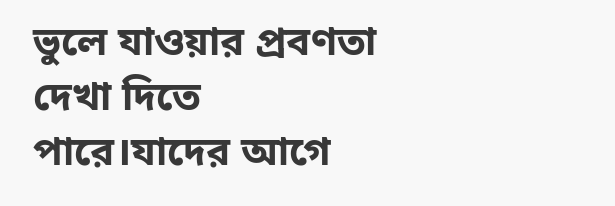ভুলে যাওয়ার প্রবণতা দেখা দিতে পারে।যাদের আগে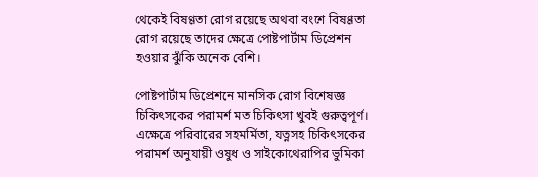থেকেই বিষণ্ণতা রোগ রয়েছে অথবা বংশে বিষণ্ণতা রোগ রয়েছে তাদের ক্ষেত্রে পোষ্টপার্টাম ডিপ্রেশন হওয়ার ঝুঁকি অনেক বেশি।

পোষ্টপার্টাম ডিপ্রেশনে মানসিক রোগ বিশেষজ্ঞ চিকিৎসকের পরামর্শ মত চিকিৎসা খুবই গুরুত্বপূর্ণ। এক্ষেত্রে পরিবারের সহমর্মিতা, যত্নসহ চিকিৎসকের পরামর্শ অনুযায়ী ওষুধ ও সাইকোথেরাপির ভুমিকা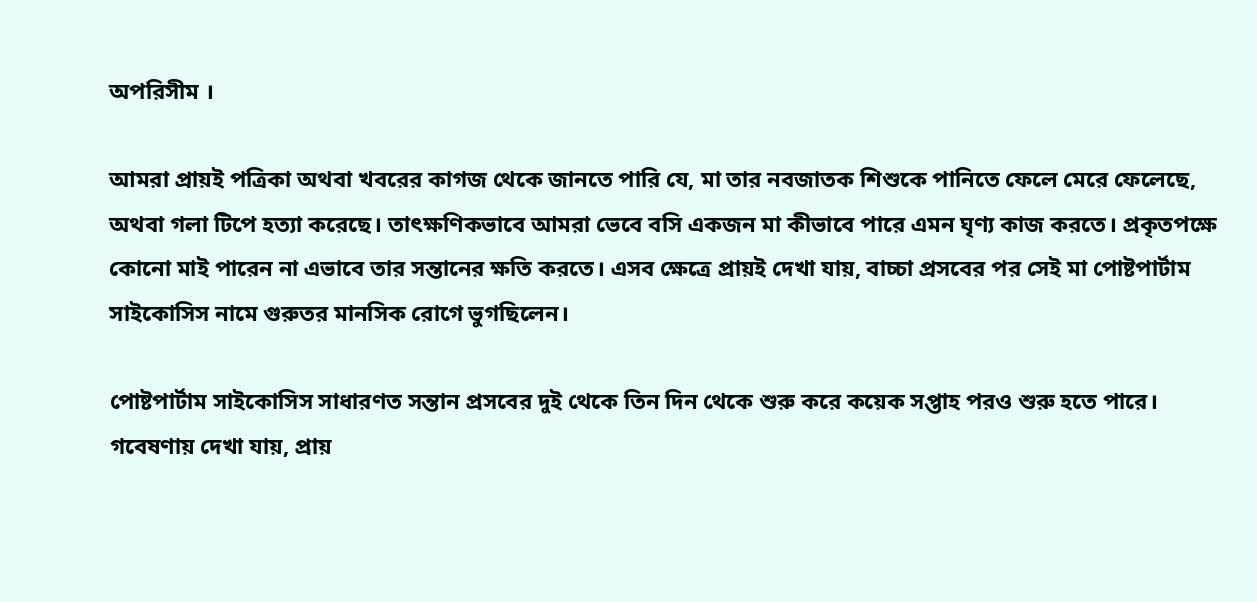অপরিসীম ।

আমরা প্রায়ই পত্রিকা অথবা খবরের কাগজ থেকে জানতে পারি যে, মা তার নবজাতক শিশুকে পানিতে ফেলে মেরে ফেলেছে, অথবা গলা টিপে হত্যা করেছে। তাৎক্ষণিকভাবে আমরা ভেবে বসি একজন মা কীভাবে পারে এমন ঘৃণ্য কাজ করতে। প্রকৃতপক্ষে কোনো মাই পারেন না এভাবে তার সন্তানের ক্ষতি করতে। এসব ক্ষেত্রে প্রায়ই দেখা যায়, বাচ্চা প্রসবের পর সেই মা পোষ্টপার্টাম সাইকোসিস নামে গুরুতর মানসিক রোগে ভুগছিলেন।

পোষ্টপার্টাম সাইকোসিস সাধারণত সন্তান প্রসবের দুই থেকে তিন দিন থেকে শুরু করে কয়েক সপ্তাহ পরও শুরু হতে পারে। গবেষণায় দেখা যায়, প্রায়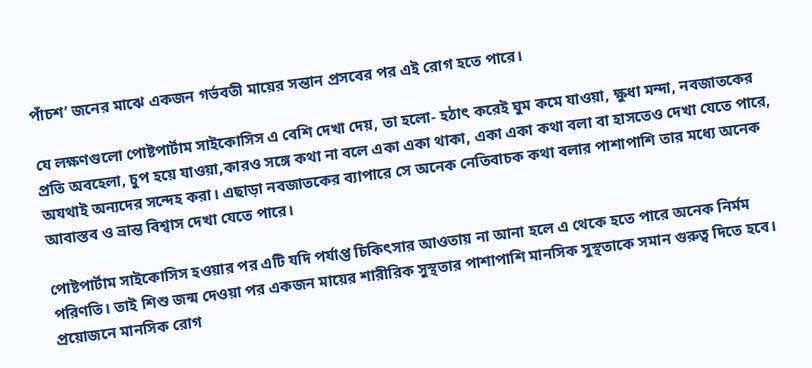পাঁচশ’ জনের মাঝে একজন গর্ভবতী মায়ের সন্তান প্রসবের পর এই রোগ হতে পারে।

যে লক্ষণগুলো পোষ্টপার্টাম সাইকোসিস এ বেশি দেখা দেয়, তা হলো- হঠাৎ করেই ঘুম কমে যাওয়া, ক্ষুধা মন্দা, নবজাতকের প্রতি অবহেলা, চুপ হয়ে যাওয়া,কারও সঙ্গে কথা না বলে একা একা থাকা, একা একা কথা বলা বা হাসতেও দেখা যেতে পারে, অযথাই অন্যদের সন্দেহ করা। এছাড়া নবজাতকের ব্যাপারে সে অনেক নেতিবাচক কথা বলার পাশাপাশি তার মধ্যে অনেক আবাস্তব ও ভ্রান্ত বিশ্বাস দেখা যেতে পারে।

পোষ্টপার্টাম সাইকোসিস হওয়ার পর এটি যদি পর্যাপ্ত চিকিৎসার আওতায় না আনা হলে এ থেকে হতে পারে অনেক নির্মম পরিণতি। তাই শিশু জন্ম দেওয়া পর একজন মায়ের শারীরিক সুস্থতার পাশাপাশি মানসিক সুস্থতাকে সমান গুরুত্ব দিতে হবে। প্রয়োজনে মানসিক রোগ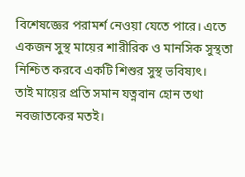বিশেষজ্ঞের পরামর্শ নেওয়া যেতে পারে। এতে একজন সুস্থ মায়ের শারীরিক ও মানসিক সুস্থতা নিশ্চিত করবে একটি শিশুর সুস্থ ভবিষ্যৎ।
তাই মায়ের প্রতি সমান যত্নবান হোন তথা নবজাতকের মতই।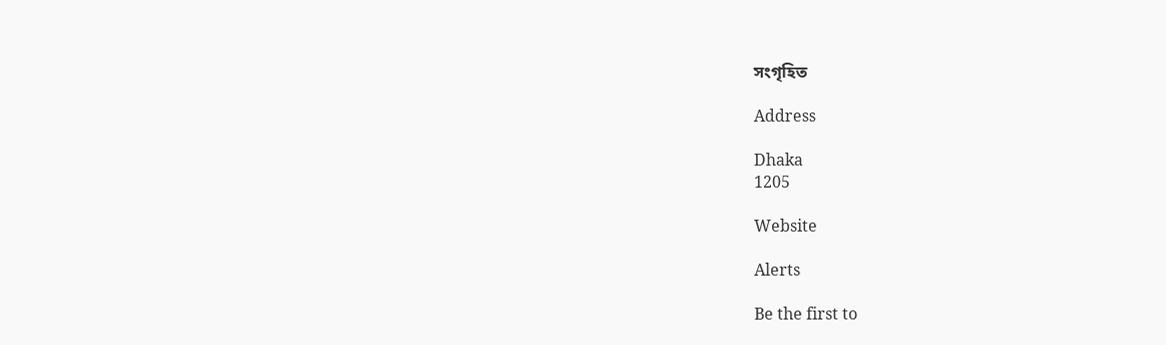সংগৃহিত

Address

Dhaka
1205

Website

Alerts

Be the first to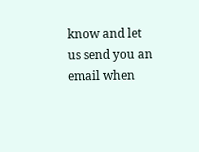know and let us send you an email when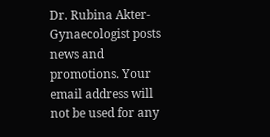Dr. Rubina Akter- Gynaecologist posts news and promotions. Your email address will not be used for any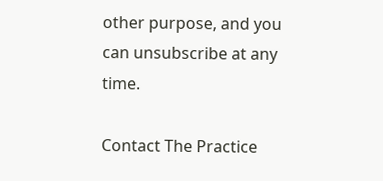other purpose, and you can unsubscribe at any time.

Contact The Practice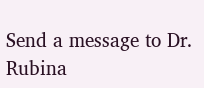Send a message to Dr. Rubina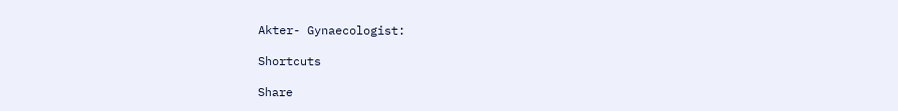Akter- Gynaecologist:

Shortcuts

Share